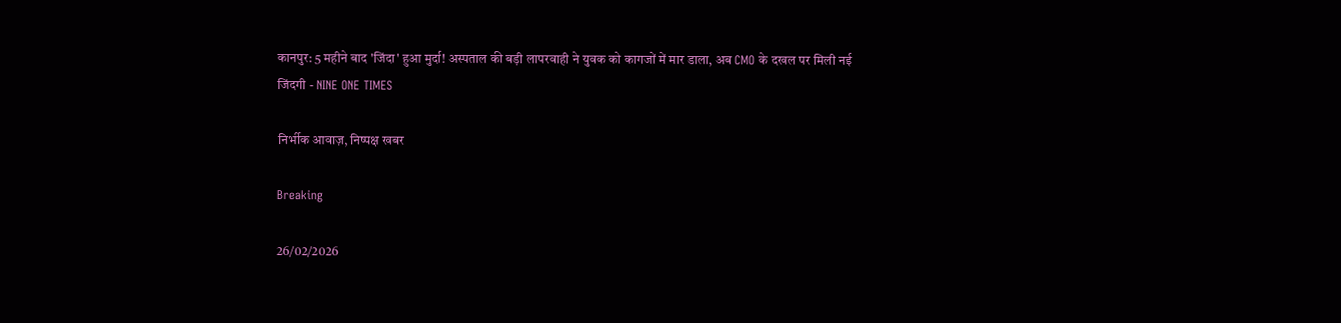कानपुर: 5 महीने बाद 'जिंदा' हुआ मुर्दा! अस्पताल की बड़ी लापरवाही ने युवक को कागजों में मार डाला, अब CMO के दखल पर मिली नई जिंदगी - NINE ONE TIMES

निर्भीक आवाज़, निष्पक्ष खबर

Breaking

26/02/2026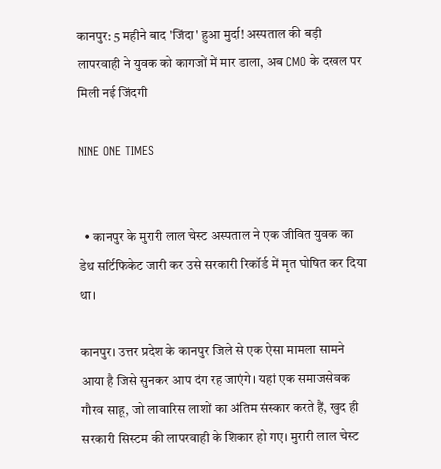कानपुर: 5 महीने बाद 'जिंदा' हुआ मुर्दा! अस्पताल की बड़ी लापरवाही ने युवक को कागजों में मार डाला, अब CMO के दखल पर मिली नई जिंदगी

NINE ONE TIMES


  • कानपुर के मुरारी लाल चेस्ट अस्पताल ने एक जीवित युवक का डेथ सर्टिफिकेट जारी कर उसे सरकारी रिकॉर्ड में मृत घोषित कर दिया था।

कानपुर। उत्तर प्रदेश के कानपुर जिले से एक ऐसा मामला सामने आया है जिसे सुनकर आप दंग रह जाएंगे। यहां एक समाजसेवक गौरव साहू, जो लावारिस लाशों का अंतिम संस्कार करते हैं, खुद ही सरकारी सिस्टम की लापरवाही के शिकार हो गए। मुरारी लाल चेस्ट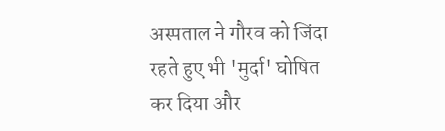अस्पताल ने गौरव को जिंदा रहते हुए भी 'मुर्दा' घोषित कर दिया और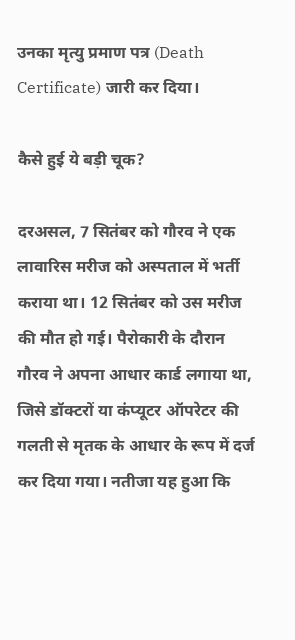उनका मृत्यु प्रमाण पत्र (Death Certificate) जारी कर दिया।

कैसे हुई ये बड़ी चूक?

दरअसल, 7 सितंबर को गौरव ने एक लावारिस मरीज को अस्पताल में भर्ती कराया था। 12 सितंबर को उस मरीज की मौत हो गई। पैरोकारी के दौरान गौरव ने अपना आधार कार्ड लगाया था, जिसे डॉक्टरों या कंप्यूटर ऑपरेटर की गलती से मृतक के आधार के रूप में दर्ज कर दिया गया। नतीजा यह हुआ कि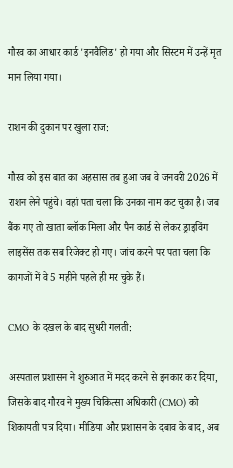गौरव का आधार कार्ड 'इनवैलिड' हो गया और सिस्टम में उन्हें मृत मान लिया गया।

राशन की दुकान पर खुला राज:

गौरव को इस बात का अहसास तब हुआ जब वे जनवरी 2026 में राशन लेने पहुंचे। वहां पता चला कि उनका नाम कट चुका है। जब बैंक गए तो खाता ब्लॉक मिला और पैन कार्ड से लेकर ड्राइविंग लाइसेंस तक सब रिजेक्ट हो गए। जांच करने पर पता चला कि कागजों में वे 5 महीने पहले ही मर चुके हैं।

CMO के दखल के बाद सुधरी गलती:

अस्पताल प्रशासन ने शुरुआत में मदद करने से इनकार कर दिया, जिसके बाद गौरव ने मुख्य चिकित्सा अधिकारी (CMO) को शिकायती पत्र दिया। मीडिया और प्रशासन के दबाव के बाद, अब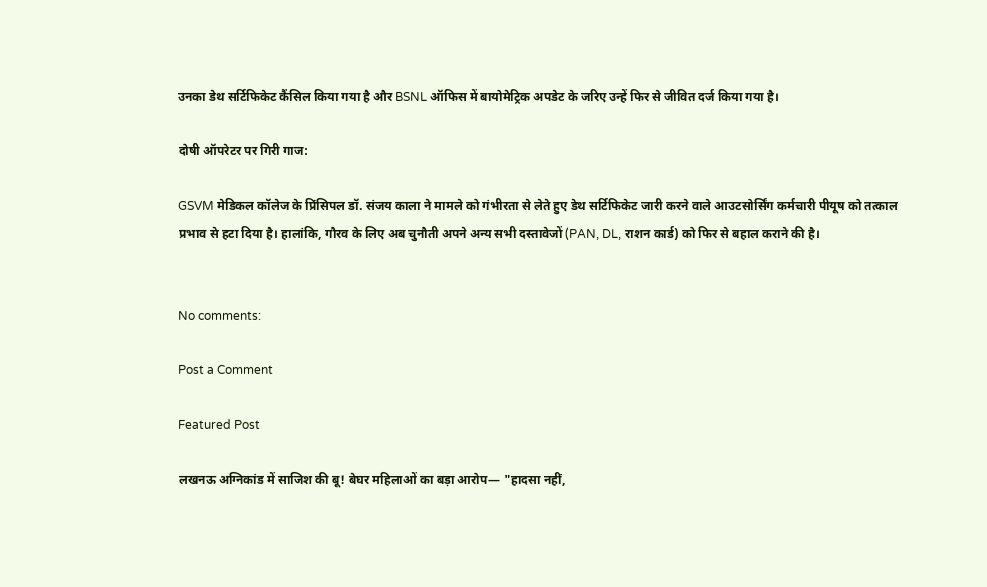उनका डेथ सर्टिफिकेट कैंसिल किया गया है और BSNL ऑफिस में बायोमेट्रिक अपडेट के जरिए उन्हें फिर से जीवित दर्ज किया गया है।

दोषी ऑपरेटर पर गिरी गाज:

GSVM मेडिकल कॉलेज के प्रिंसिपल डॉ. संजय काला ने मामले को गंभीरता से लेते हुए डेथ सर्टिफिकेट जारी करने वाले आउटसोर्सिंग कर्मचारी पीयूष को तत्काल प्रभाव से हटा दिया है। हालांकि, गौरव के लिए अब चुनौती अपने अन्य सभी दस्तावेजों (PAN, DL, राशन कार्ड) को फिर से बहाल कराने की है।


No comments:

Post a Comment

Featured Post

लखनऊ अग्निकांड में साजिश की बू! बेघर महिलाओं का बड़ा आरोप— "हादसा नहीं,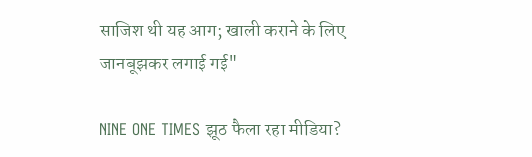साजिश थी यह आग; खाली कराने के लिए जानबूझकर लगाई गई"

NINE ONE TIMES झूठ फैला रहा मीडिया?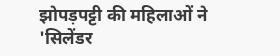झोपड़पट्टी की महिलाओं ने 'सिलेंडर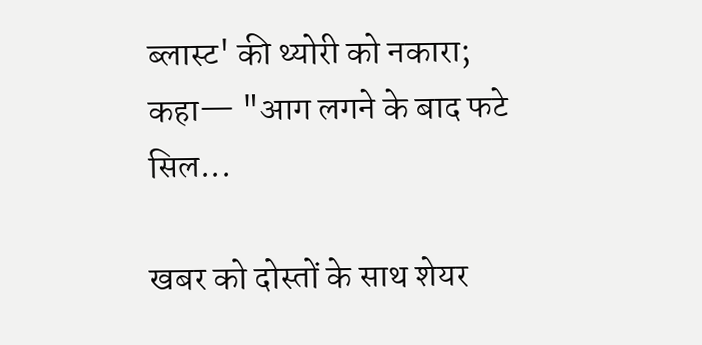ब्लास्ट' की थ्योरी को नकारा; कहा— "आग लगने के बाद फटे सिल...

खबर को दोस्तों के साथ शेयर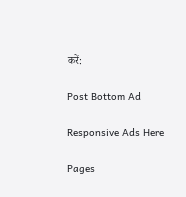करें:

Post Bottom Ad

Responsive Ads Here

Pages